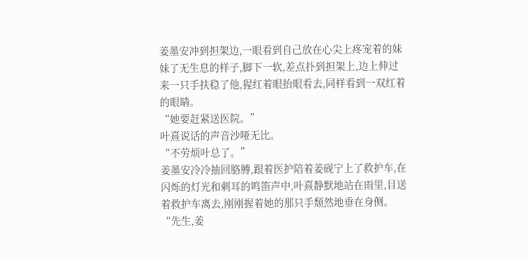姜墨安冲到担架边,一眼看到自己放在心尖上疼宠着的妹妹了无生息的样子,脚下一软,差点扑到担架上,边上伸过来一只手扶稳了他,猩红着眼抬眼看去,同样看到一双红着的眼睛。
“她要赶紧送医院。”
叶熹说话的声音沙哑无比。
“不劳烦叶总了。”
姜墨安冷冷抽回胳膊,跟着医护陪着姜砚宁上了救护车,在闪烁的灯光和刺耳的鸣笛声中,叶熹静默地站在雨里,目送着救护车离去,刚刚握着她的那只手颓然地垂在身侧。
“先生,姜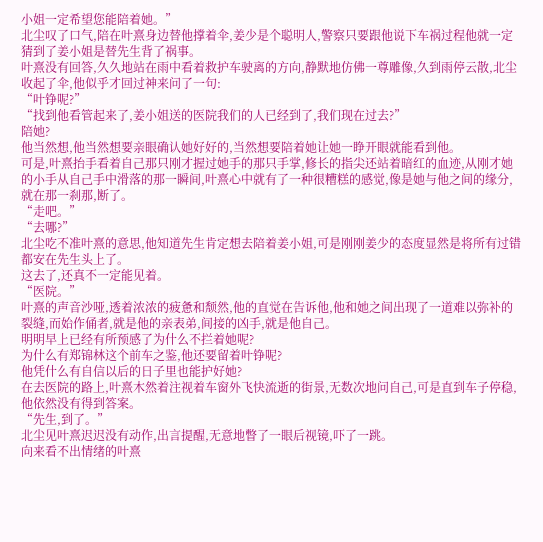小姐一定希望您能陪着她。”
北尘叹了口气,陪在叶熹身边替他撑着伞,姜少是个聪明人,警察只要跟他说下车祸过程他就一定猜到了姜小姐是替先生背了祸事。
叶熹没有回答,久久地站在雨中看着救护车驶离的方向,静默地仿佛一尊雕像,久到雨停云散,北尘收起了伞,他似乎才回过神来问了一句:
“叶铮呢?”
“找到他看管起来了,姜小姐送的医院我们的人已经到了,我们现在过去?”
陪她?
他当然想,他当然想要亲眼确认她好好的,当然想要陪着她让她一睁开眼就能看到他。
可是,叶熹抬手看着自己那只刚才握过她手的那只手掌,修长的指尖还站着暗红的血迹,从刚才她的小手从自己手中滑落的那一瞬间,叶熹心中就有了一种很糟糕的感觉,像是她与他之间的缘分,就在那一刹那,断了。
“走吧。”
“去哪?”
北尘吃不准叶熹的意思,他知道先生肯定想去陪着姜小姐,可是刚刚姜少的态度显然是将所有过错都安在先生头上了。
这去了,还真不一定能见着。
“医院。”
叶熹的声音沙哑,透着浓浓的疲惫和颓然,他的直觉在告诉他,他和她之间出现了一道难以弥补的裂缝,而始作俑者,就是他的亲表弟,间接的凶手,就是他自己。
明明早上已经有所预感了为什么不拦着她呢?
为什么有郑锦林这个前车之鉴,他还要留着叶铮呢?
他凭什么有自信以后的日子里也能护好她?
在去医院的路上,叶熹木然着注视着车窗外飞快流逝的街景,无数次地问自己,可是直到车子停稳,他依然没有得到答案。
“先生,到了。”
北尘见叶熹迟迟没有动作,出言提醒,无意地瞥了一眼后视镜,吓了一跳。
向来看不出情绪的叶熹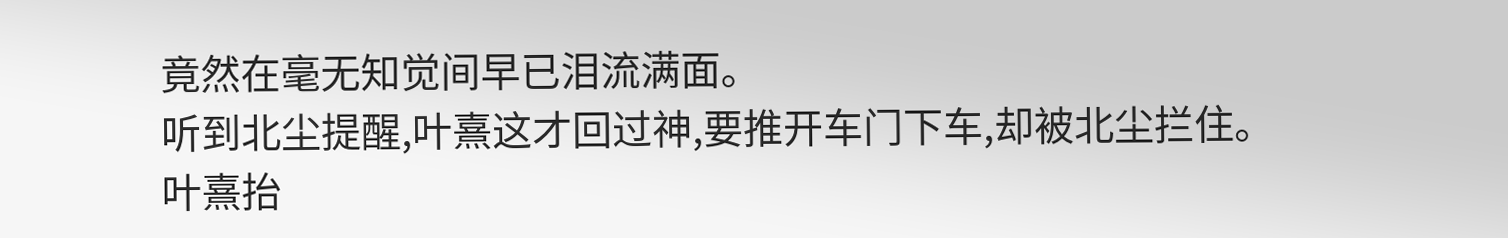竟然在毫无知觉间早已泪流满面。
听到北尘提醒,叶熹这才回过神,要推开车门下车,却被北尘拦住。
叶熹抬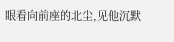眼看向前座的北尘,见他沉默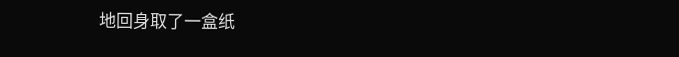地回身取了一盒纸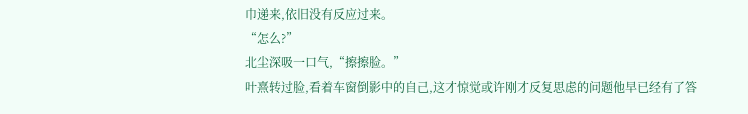巾递来,依旧没有反应过来。
“怎么?”
北尘深吸一口气,“擦擦脸。”
叶熹转过脸,看着车窗倒影中的自己,这才惊觉或许刚才反复思虑的问题他早已经有了答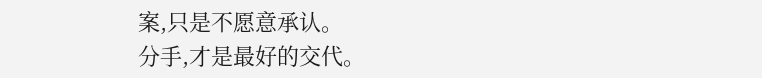案,只是不愿意承认。
分手,才是最好的交代。